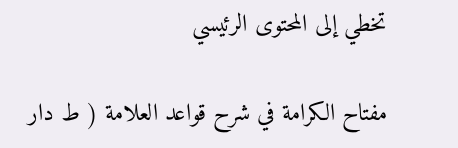تخطي إلى المحتوى الرئيسي

مفتاح الكرامة في شرح قواعد العلامة ( ط دار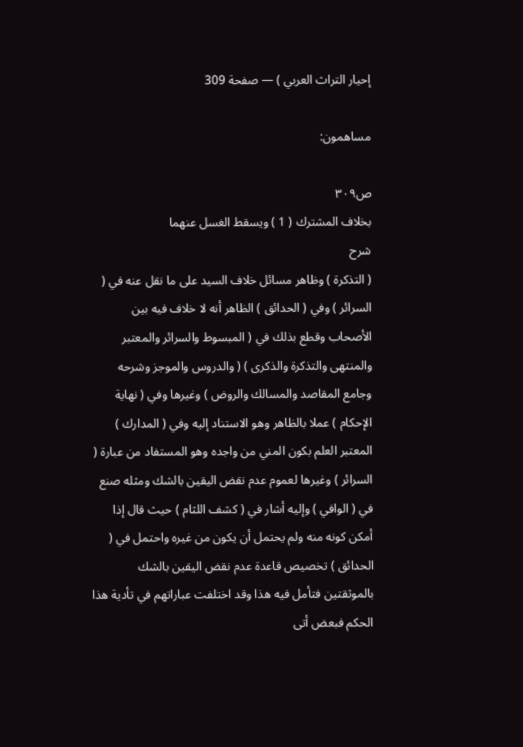إحيار التراث العربي ) — صفحة 309

مساهمون:

ص٣٠٩
بخلاف المشترك ( 1 ) ويسقط الغسل عنهما
شرح
( التذكرة ) وظاهر مسائل خلاف السيد على ما نقل عنه في ( السرائر ) وفي ( الحدائق ) الظاهر أنه لا خلاف فيه بين الأصحاب وقطع بذلك في ( المبسوط والسرائر والمعتبر والمنتهى والتذكرة والذكرى ) ( والدروس والموجز وشرحه وجامع المقاصد والمسالك والروض ) وغيرها وفي ( نهاية الإحكام ) عملا بالظاهر وهو الاستناد إليه وفي ( المدارك ) المعتبر العلم بكون المني من واجده وهو المستفاد من عبارة ( السرائر ) وغيرها لعموم عدم نقض اليقين بالشك ومثله صنع في ( الوافي ) وإليه أشار في ( كشف اللثام ) حيث قال إذا أمكن كونه منه ولم يحتمل أن يكون من غيره واحتمل في ( الحدائق ) تخصيص قاعدة عدم نقض اليقين بالشك بالموثقتين فتأمل فيه هذا وقد اختلفت عباراتهم في تأدية هذا الحكم فبعض أتى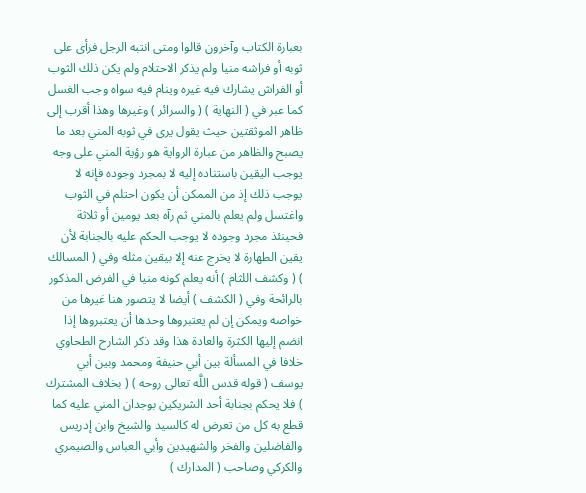بعبارة الكتاب وآخرون قالوا ومتى انتبه الرجل فرأى على ثوبه أو فراشه منيا ولم يذكر الاحتلام ولم يكن ذلك الثوب أو الفراش يشارك فيه غيره وينام فيه سواه وجب الغسل كما عبر في ( النهاية ) ( والسرائر ) وغيرها وهذا أقرب إلى ظاهر الموثقتين حيث يقول يرى في ثوبه المني بعد ما يصبح والظاهر من عبارة الرواية هو رؤية المني على وجه يوجب اليقين باستناده إليه لا بمجرد وجوده فإنه لا يوجب ذلك إذ من الممكن أن يكون احتلم في الثوب واغتسل ولم يعلم بالمني ثم رآه بعد يومين أو ثلاثة فحينئذ مجرد وجوده لا يوجب الحكم عليه بالجنابة لأن يقين الطهارة لا يخرج عنه إلا بيقين مثله وفي ( المسالك ) ( وكشف اللثام ) أنه يعلم كونه منيا في الفرض المذكور بالرائحة وفي ( الكشف ) أيضا لا يتصور هنا غيرها من خواصه ويمكن إن لم يعتبروها وحدها أن يعتبروها إذا انضم إليها الكثرة والعادة هذا وقد ذكر الشارح الطحاوي خلافا في المسألة بين أبي حنيفة ومحمد وبين أبي يوسف ( قوله قدس اللَّه تعالى روحه ) ( بخلاف المشترك ) فلا يحكم بجنابة أحد الشريكين بوجدان المني عليه كما قطع به كل من تعرض له كالسيد والشيخ وابن إدريس والفاضلين والفخر والشهيدين وأبي العباس والصيمري والكركي وصاحب ( المدارك )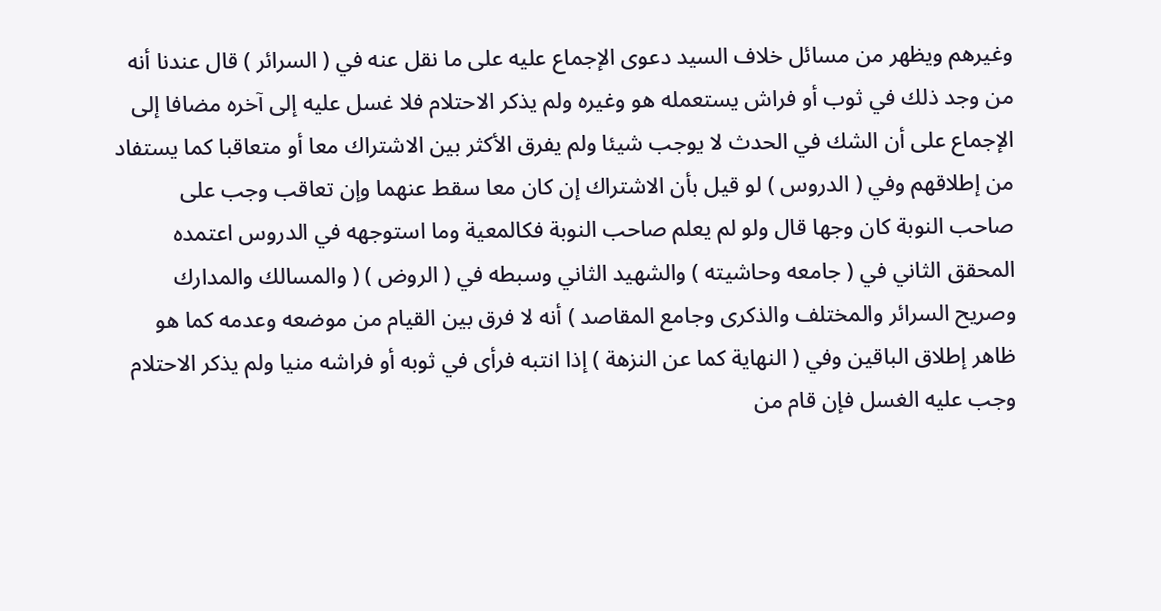وغيرهم ويظهر من مسائل خلاف السيد دعوى الإجماع عليه على ما نقل عنه في ( السرائر ) قال عندنا أنه من وجد ذلك في ثوب أو فراش يستعمله هو وغيره ولم يذكر الاحتلام فلا غسل عليه إلى آخره مضافا إلى الإجماع على أن الشك في الحدث لا يوجب شيئا ولم يفرق الأكثر بين الاشتراك معا أو متعاقبا كما يستفاد من إطلاقهم وفي ( الدروس ) لو قيل بأن الاشتراك إن كان معا سقط عنهما وإن تعاقب وجب على صاحب النوبة كان وجها قال ولو لم يعلم صاحب النوبة فكالمعية وما استوجهه في الدروس اعتمده المحقق الثاني في ( جامعه وحاشيته ) والشهيد الثاني وسبطه في ( الروض ) ( والمسالك والمدارك وصريح السرائر والمختلف والذكرى وجامع المقاصد ) أنه لا فرق بين القيام من موضعه وعدمه كما هو ظاهر إطلاق الباقين وفي ( النهاية كما عن النزهة ) إذا انتبه فرأى في ثوبه أو فراشه منيا ولم يذكر الاحتلام وجب عليه الغسل فإن قام من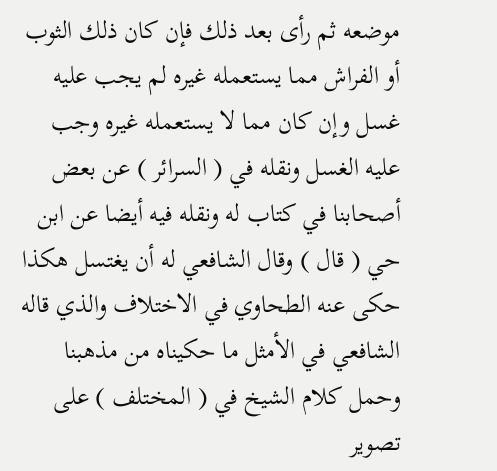موضعه ثم رأى بعد ذلك فإن كان ذلك الثوب أو الفراش مما يستعمله غيره لم يجب عليه غسل وإن كان مما لا يستعمله غيره وجب عليه الغسل ونقله في ( السرائر ) عن بعض أصحابنا في كتاب له ونقله فيه أيضا عن ابن حي ( قال ) وقال الشافعي له أن يغتسل هكذا حكى عنه الطحاوي في الاختلاف والذي قاله الشافعي في الأمثل ما حكيناه من مذهبنا وحمل كلام الشيخ في ( المختلف ) على تصوير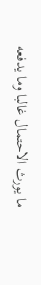ما يورث الاحتمال غالبا وما يدفعه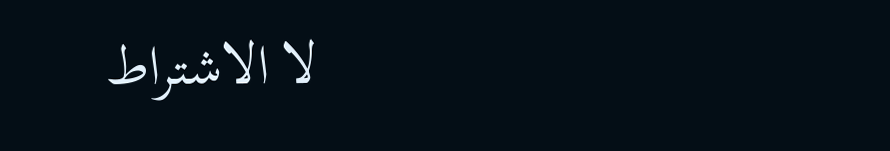لا الاشتراط